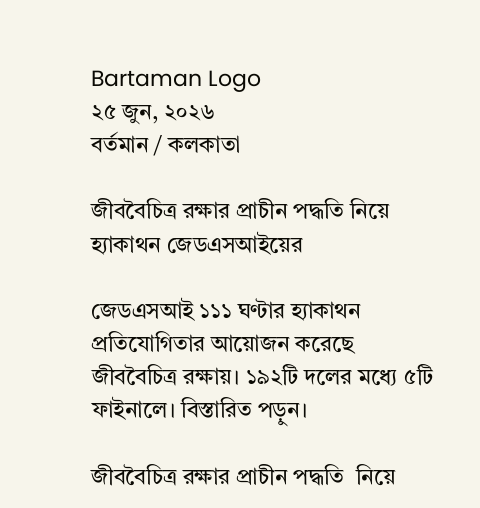Bartaman Logo
২৫ জুন, ২০২৬
বর্তমান / কলকাতা

জীববৈচিত্র রক্ষার প্রাচীন পদ্ধতি নিয়ে হ্যাকাথন জেডএসআইয়ের

জেডএসআই ১১১ ঘণ্টার হ্যাকাথন প্রতিযোগিতার আয়োজন করেছে জীববৈচিত্র রক্ষায়। ১৯২টি দলের মধ্যে ৫টি ফাইনালে। বিস্তারিত পড়ুন।

জীববৈচিত্র রক্ষার প্রাচীন পদ্ধতি  নিয়ে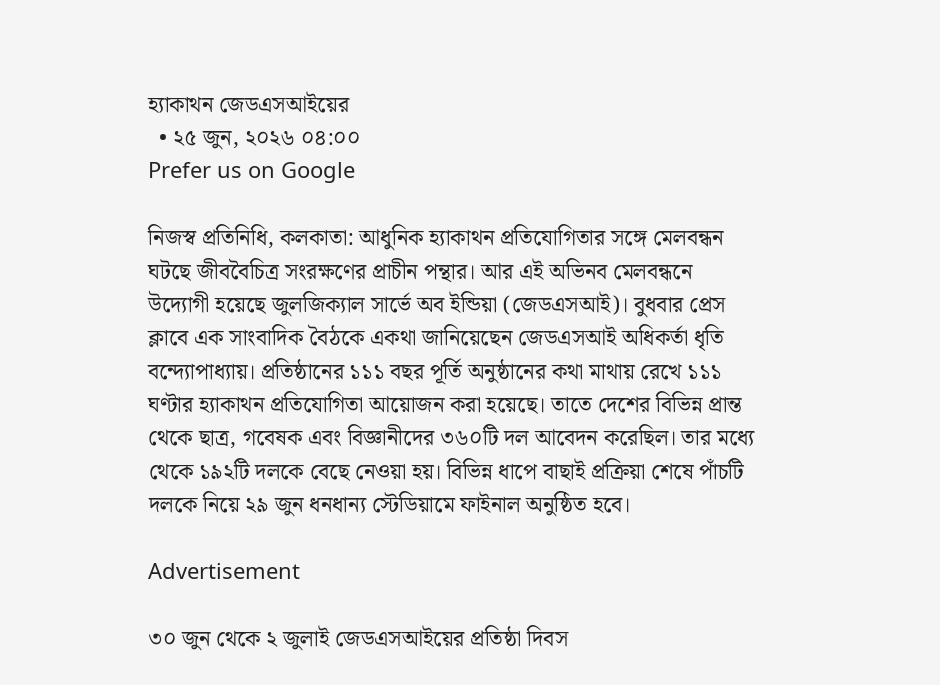হ্যাকাথন জেডএসআইয়ের
  • ২৫ জুন, ২০২৬ ০৪:০০
Prefer us on Google

নিজস্ব প্রতিনিধি, কলকাতা: আধুনিক হ্যাকাথন প্রতিযোগিতার সঙ্গে মেলবন্ধন ঘটছে জীববৈচিত্র সংরক্ষণের প্রাচীন পন্থার। আর এই অভিনব মেলবন্ধনে উদ্যোগী হয়েছে জুলজিক্যাল সার্ভে অব ইন্ডিয়া (জেডএসআই)। বুধবার প্রেস ক্লাবে এক সাংবাদিক বৈঠকে একথা জানিয়েছেন জেডএসআই অধিকর্তা ধৃতি বন্দ্যোপাধ্যায়। প্রতিষ্ঠানের ১১১ বছর পূর্তি অনুষ্ঠানের কথা মাথায় রেখে ১১১ ঘণ্টার হ্যাকাথন প্রতিযোগিতা আয়োজন করা হয়েছে। তাতে দেশের বিভিন্ন প্রান্ত থেকে ছাত্র, গবেষক এবং বিজ্ঞানীদের ৩৬০টি দল আবেদন করেছিল। তার মধ্যে থেকে ১৯২টি দলকে বেছে নেওয়া হয়। বিভিন্ন ধাপে বাছাই প্রক্রিয়া শেষে পাঁচটি দলকে নিয়ে ২৯ জুন ধনধান্য স্টেডিয়ামে ফাইনাল অনুষ্ঠিত হবে।

Advertisement

৩০ জুন থেকে ২ জুলাই জেডএসআইয়ের প্রতিষ্ঠা দিবস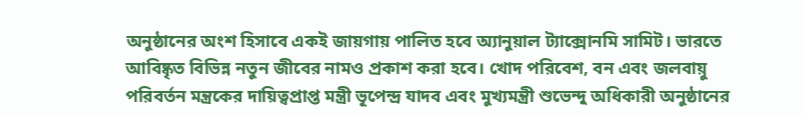অনুষ্ঠানের অংশ হিসাবে একই জায়গায় পালিত হবে অ্যানুয়াল ট্যাক্সোনমি সামিট। ভারতে আবিষ্কৃত বিভিন্ন নতুন জীবের নামও প্রকাশ করা হবে। খোদ পরিবেশ, বন এবং জলবায়ু পরিবর্তন মন্ত্রকের দায়িত্বপ্রাপ্ত মন্ত্রী ভূপেন্দ্র যাদব এবং মুখ্যমন্ত্রী শুভেন্দু অধিকারী অনুষ্ঠানের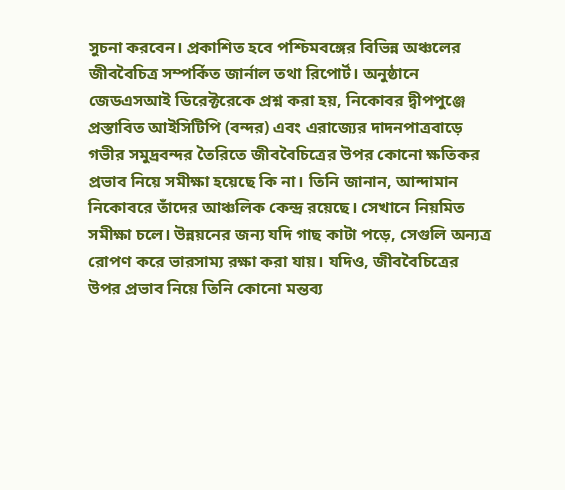সুচনা করবেন। প্রকাশিত হবে পশ্চিমবঙ্গের বিভিন্ন অঞ্চলের জীববৈচিত্র সম্পর্কিত জার্নাল তথা রিপোর্ট। অনুষ্ঠানে জেডএসআই ডিরেক্টরেকে প্রশ্ন করা হয়, নিকোবর দ্বীপপুঞ্জে প্রস্তাবিত আইসিটিপি (বন্দর) এবং এরাজ্যের দাদনপাত্রবাড়ে গভীর সমুদ্রবন্দর তৈরিতে জীববৈচিত্রের উপর কোনো ক্ষতিকর প্রভাব নিয়ে সমীক্ষা হয়েছে কি না। তিনি জানান, আন্দামান নিকোবরে তাঁদের আঞ্চলিক কেন্দ্র রয়েছে। সেখানে নিয়মিত সমীক্ষা চলে। উন্নয়নের জন্য যদি গাছ কাটা পড়ে, সেগুলি অন্যত্র রোপণ করে ভারসাম্য রক্ষা করা যায়। যদিও, জীববৈচিত্রের উপর প্রভাব নিয়ে তিনি কোনো মন্তব্য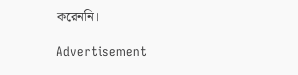করেননি।

Advertisement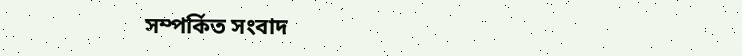সম্পর্কিত সংবাদ